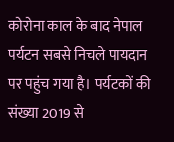कोरोना काल के बाद नेपाल पर्यटन सबसे निचले पायदान पर पहुंच गया है। पर्यटकों की संख्या 2019 से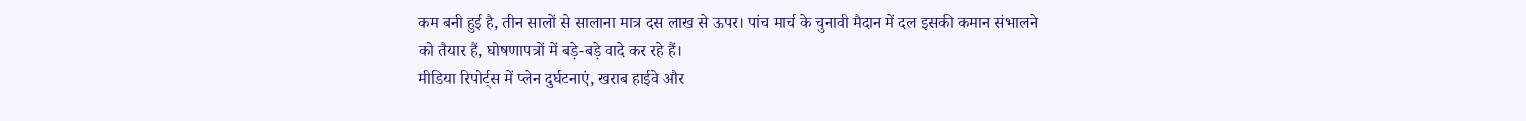कम बनी हुई है, तीन सालों से सालाना मात्र दस लाख से ऊपर। पांच मार्च के चुनावी मैदान में दल इसकी कमान संभालने को तैयार हैं, घोषणापत्रों में बड़े-बड़े वादे कर रहे हैं।
मीडिया रिपोर्ट्स में प्लेन दुर्घटनाएं, खराब हाईवे और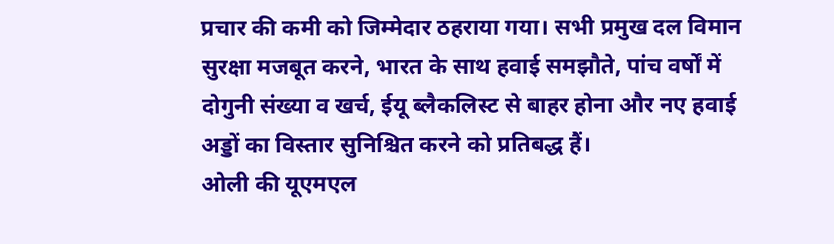प्रचार की कमी को जिम्मेदार ठहराया गया। सभी प्रमुख दल विमान सुरक्षा मजबूत करने, भारत के साथ हवाई समझौते, पांच वर्षों में दोगुनी संख्या व खर्च, ईयू ब्लैकलिस्ट से बाहर होना और नए हवाई अड्डों का विस्तार सुनिश्चित करने को प्रतिबद्ध हैं।
ओली की यूएमएल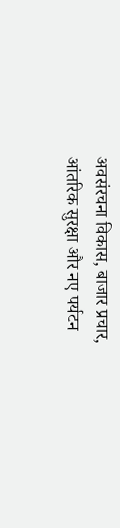अवसंरचना विकास, बाजार प्रचार, आंतरिक सुरक्षा और नए पर्यटन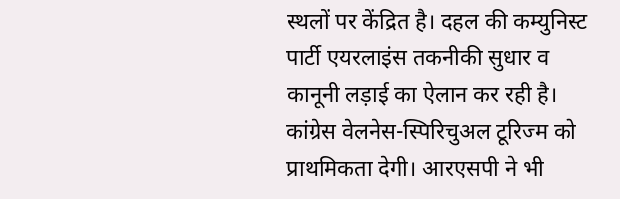स्थलों पर केंद्रित है। दहल की कम्युनिस्ट पार्टी एयरलाइंस तकनीकी सुधार व कानूनी लड़ाई का ऐलान कर रही है। कांग्रेस वेलनेस-स्पिरिचुअल टूरिज्म को प्राथमिकता देगी। आरएसपी ने भी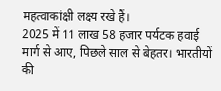महत्वाकांक्षी लक्ष्य रखे हैं।
2025 में 11 लाख 58 हजार पर्यटक हवाई मार्ग से आए, पिछले साल से बेहतर। भारतीयों की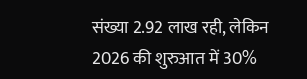संख्या 2.92 लाख रही, लेकिन 2026 की शुरुआत में 30%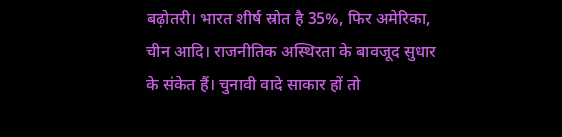बढ़ोतरी। भारत शीर्ष स्रोत है 35%, फिर अमेरिका, चीन आदि। राजनीतिक अस्थिरता के बावजूद सुधार के संकेत हैं। चुनावी वादे साकार हों तो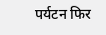पर्यटन फिर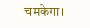चमकेगा।